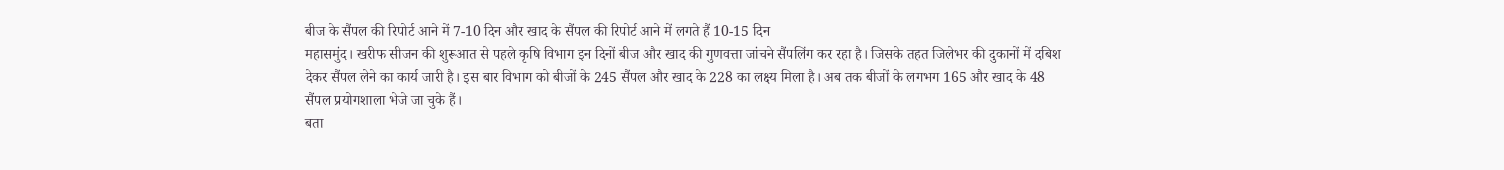बीज के सैंपल की रिपोर्ट आने में 7-10 दिन और खाद के सैंपल की रिपोर्ट आने में लगते हैं 10-15 दिन
महासमुंद। खरीफ सीजन की शुरूआत से पहले कृषि विभाग इन दिनों बीज और खाद की गुणवत्ता जांचने सैंपलिंग कर रहा है। जिसके तहत जिलेभर की दुकानों में दबिश देकर सैंपल लेने का कार्य जारी है। इस बार विभाग को बीजों के 245 सैंपल और खाद के 228 का लक्ष्य मिला है। अब तक बीजों के लगभग 165 और खाद के 48 सैंपल प्रयोगशाला भेजे जा चुके हैं।
बता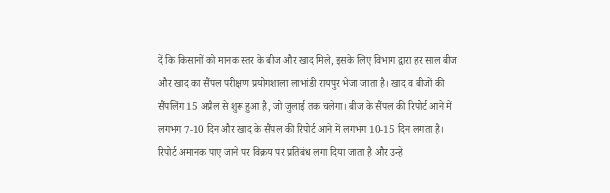दें कि किसानों को मानक स्तर के बीज और खाद मिले, इसके लिए विभाग द्वारा हर साल बीज और खाद का सैंपल परीक्षण प्रयोगशाला लाभांडी रायपुर भेजा जाता है। खाद व बीजों की सैंपलिंग 15 अप्रैल से शुरू हुआ है, जो जुलाई तक चलेगा। बीज के सैंपल की रिपोर्ट आने में लगभग 7-10 दिन और खाद के सैंपल की रिपोर्ट आने में लगभग 10-15 दिन लगता है। रिपोर्ट अमानक पाए जाने पर विक्रय पर प्रतिबंध लगा दिया जाता है और उन्हे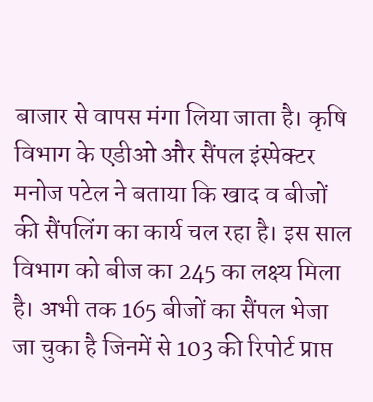बाजार से वापस मंगा लिया जाता है। कृषि विभाग के एडीओ और सैंपल इंस्पेक्टर मनोज पटेल ने बताया कि खाद व बीजों की सैंपलिंग का कार्य चल रहा है। इस साल विभाग को बीज का 245 का लक्ष्य मिला है। अभी तक 165 बीजों का सैंपल भेजा जा चुका है जिनमें से 103 की रिपोर्ट प्राप्त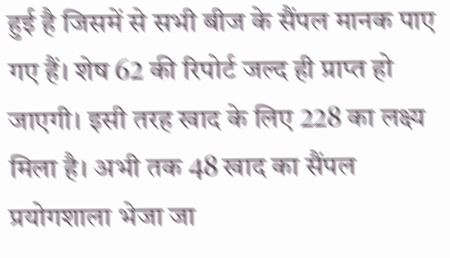हुई है जिसमें से सभी बीज के सैंपल मानक पाए गए हैं। शेष 62 की रिपोर्ट जल्द ही प्राप्त हो जाएगी। इसी तरह खाद के लिए 228 का लक्ष्य मिला है। अभी तक 48 खाद का सैंपल प्रयोगशाला भेजा जा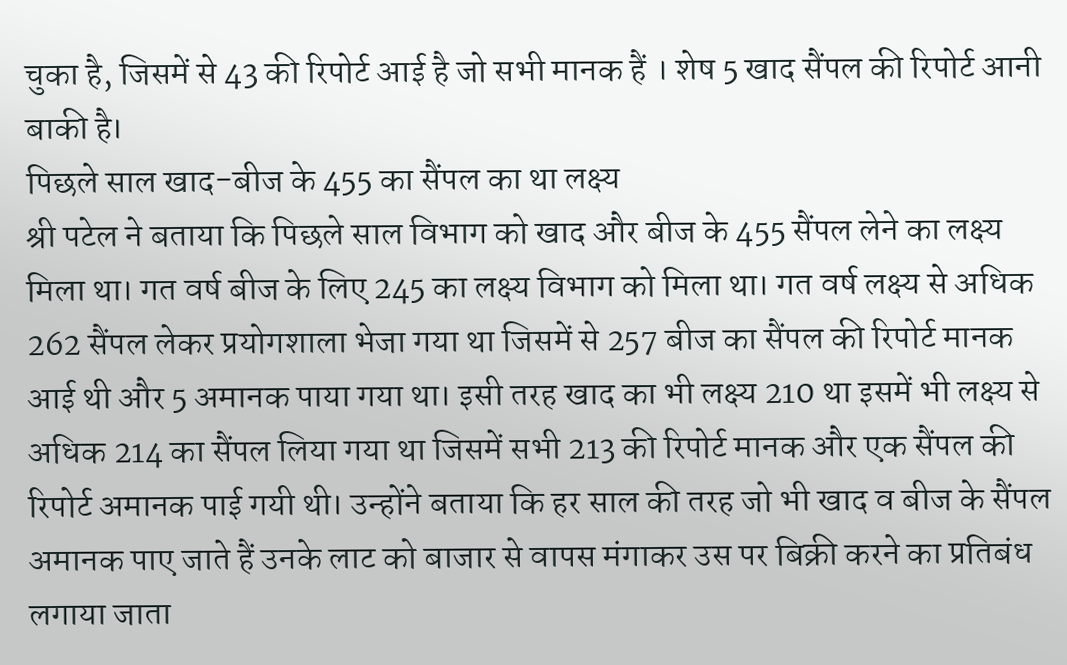चुका है, जिसमें से 43 की रिपोर्ट आई है जो सभी मानक हैं । शेष 5 खाद सैंपल की रिपोर्ट आनी बाकी है।
पिछले साल खाद-बीज के 455 का सैंपल का था लक्ष्य
श्री पटेल ने बताया कि पिछले साल विभाग को खाद और बीज के 455 सैंपल लेने का लक्ष्य मिला था। गत वर्ष बीज के लिए 245 का लक्ष्य विभाग को मिला था। गत वर्ष लक्ष्य से अधिक 262 सैंपल लेकर प्रयोगशाला भेजा गया था जिसमें से 257 बीज का सैंपल की रिपोर्ट मानक आई थी और 5 अमानक पाया गया था। इसी तरह खाद का भी लक्ष्य 210 था इसमें भी लक्ष्य से अधिक 214 का सैंपल लिया गया था जिसमें सभी 213 की रिपोर्ट मानक और एक सैंपल की रिपोर्ट अमानक पाई गयी थी। उन्होंने बताया कि हर साल की तरह जो भी खाद व बीज के सैंपल अमानक पाए जाते हैं उनके लाट को बाजार से वापस मंगाकर उस पर बिक्री करने का प्रतिबंध लगाया जाता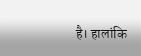है। हालांकि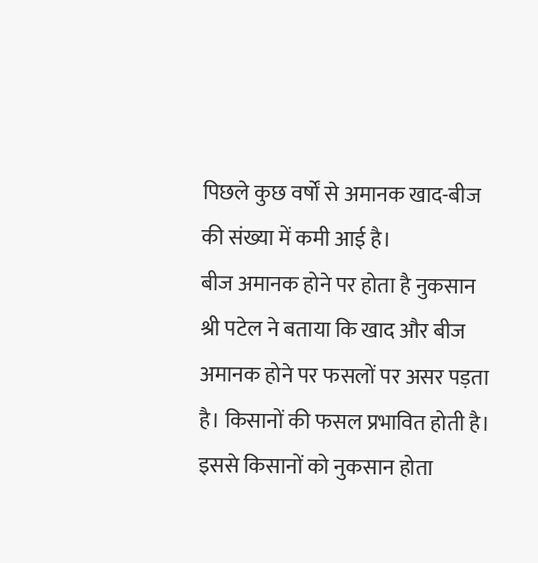पिछले कुछ वर्षों से अमानक खाद-बीज की संख्या में कमी आई है।
बीज अमानक होने पर होता है नुकसान
श्री पटेल ने बताया कि खाद और बीज अमानक होने पर फसलों पर असर पड़ता है। किसानों की फसल प्रभावित होती है। इससे किसानों को नुकसान होता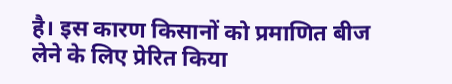है। इस कारण किसानों को प्रमाणित बीज लेने के लिए प्रेरित किया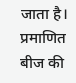जाता है। प्रमाणित बीज की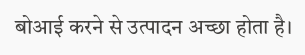बोआई करने से उत्पादन अच्छा होता है।